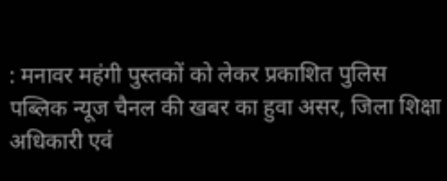: मनावर महंगी पुस्तकों को लेकर प्रकाशित पुलिस पब्लिक न्यूज चैनल की खबर का हुवा असर, जिला शिक्षा अधिकारी एवं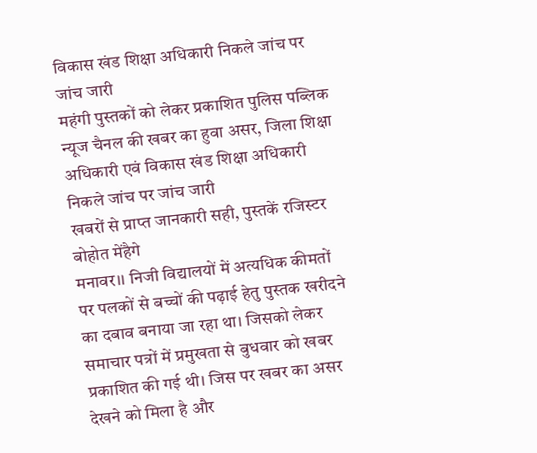विकास खंड शिक्षा अधिकारी निकले जांच पर जांच जारी
महंगी पुस्तकों को लेकर प्रकाशित पुलिस पब्लिक न्यूज चैनल की खबर का हुवा असर, जिला शिक्षा अधिकारी एवं विकास खंड शिक्षा अधिकारी निकले जांच पर जांच जारी
खबरों से प्राप्त जानकारी सही, पुस्तकें रजिस्टर बोहोत मेंहैगे
मनावर।। निजी विद्यालयों में अत्यधिक कीमतों पर पलकों से बच्चों की पढ़ाई हेतु पुस्तक खरीदने का दबाव बनाया जा रहा था। जिसको लेकर समाचार पत्रों में प्रमुखता से बुधवार को खबर प्रकाशित की गई थी। जिस पर खबर का असर देखने को मिला है और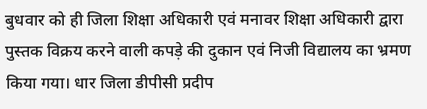बुधवार को ही जिला शिक्षा अधिकारी एवं मनावर शिक्षा अधिकारी द्वारा पुस्तक विक्रय करने वाली कपड़े की दुकान एवं निजी विद्यालय का भ्रमण किया गया। धार जिला डीपीसी प्रदीप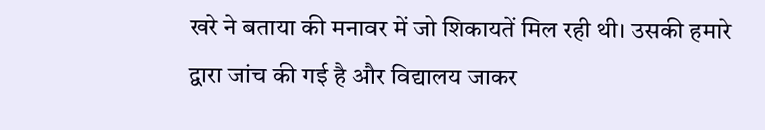खरे ने बताया की मनावर में जो शिकायतें मिल रही थी। उसकी हमारे द्वारा जांच की गई है और विद्यालय जाकर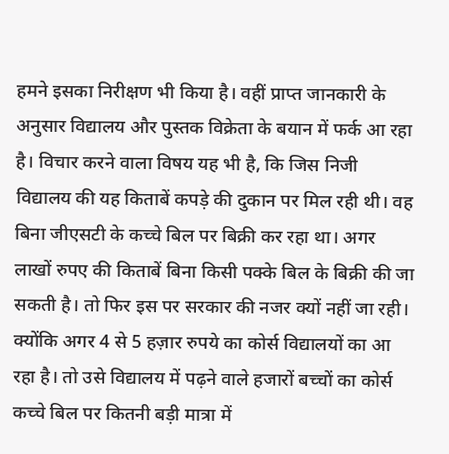हमने इसका निरीक्षण भी किया है। वहीं प्राप्त जानकारी के अनुसार विद्यालय और पुस्तक विक्रेता के बयान में फर्क आ रहा है। विचार करने वाला विषय यह भी है, कि जिस निजी विद्यालय की यह किताबें कपड़े की दुकान पर मिल रही थी। वह बिना जीएसटी के कच्चे बिल पर बिक्री कर रहा था। अगर लाखों रुपए की किताबें बिना किसी पक्के बिल के बिक्री की जा सकती है। तो फिर इस पर सरकार की नजर क्यों नहीं जा रही। क्योंकि अगर 4 से 5 हज़ार रुपये का कोर्स विद्यालयों का आ रहा है। तो उसे विद्यालय में पढ़ने वाले हजारों बच्चों का कोर्स कच्चे बिल पर कितनी बड़ी मात्रा में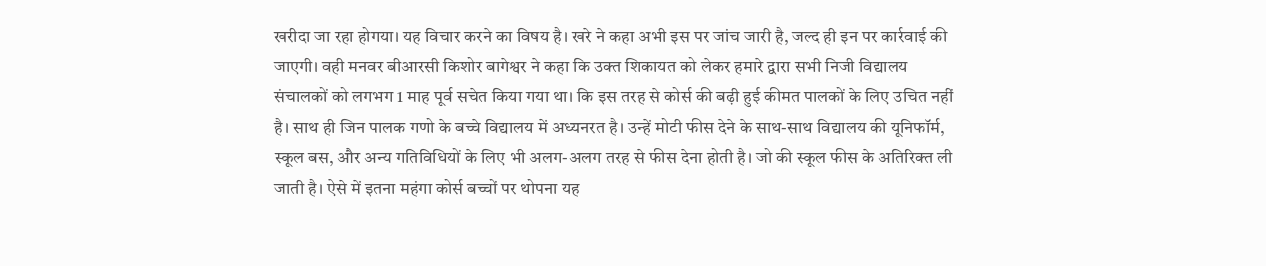खरीदा जा रहा होगया। यह विचार करने का विषय है। खरे ने कहा अभी इस पर जांच जारी है, जल्द ही इन पर कार्रवाई की जाएगी। वही मनवर बीआरसी किशोर बागेश्वर ने कहा कि उक्त शिकायत को लेकर हमारे द्वारा सभी निजी विद्यालय संचालकों को लगभग 1 माह पूर्व सचेत किया गया था। कि इस तरह से कोर्स की बढ़ी हुई कीमत पालकों के लिए उचित नहीं है। साथ ही जिन पालक गणो के बच्चे विद्यालय में अध्यनरत है। उन्हें मोटी फीस देने के साथ-साथ विद्यालय की यूनिफॉर्म, स्कूल बस, और अन्य गतिविधियों के लिए भी अलग-अलग तरह से फीस देना होती है। जो की स्कूल फीस के अतिरिक्त ली जाती है। ऐसे में इतना महंगा कोर्स बच्चों पर थोपना यह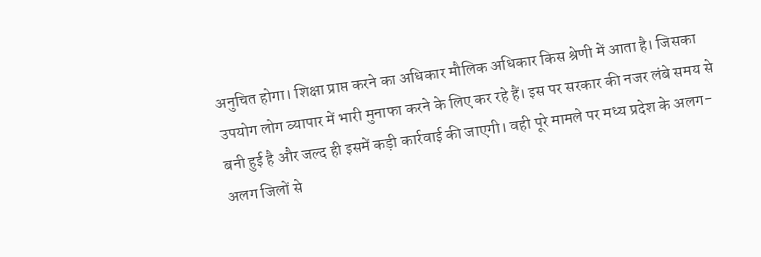अनुचित होगा। शिक्षा प्राप्त करने का अधिकार मौलिक अधिकार किस श्रेणी में आता है। जिसका उपयोग लोग व्यापार में भारी मुनाफा करने के लिए कर रहे हैं। इस पर सरकार की नजर लंबे समय से बनी हुई है और जल्द ही इसमें कड़ी कार्रवाई की जाएगी। वही पूरे मामले पर मध्य प्रदेश के अलग-अलग जिलों से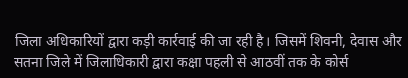जिला अधिकारियों द्वारा कड़ी कार्रवाई की जा रही है। जिसमें शिवनी, देवास और सतना जिले में जिलाधिकारी द्वारा कक्षा पहली से आठवीं तक के कोर्स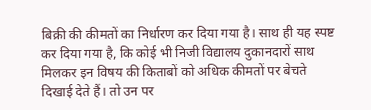बिक्री की कीमतों का निर्धारण कर दिया गया है। साथ ही यह स्पष्ट कर दिया गया है, कि कोई भी निजी विद्यालय दुकानदारों साथ मिलकर इन विषय की किताबों को अधिक कीमतों पर बेचते दिखाई देते हैं। तो उन पर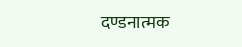दण्डनात्मक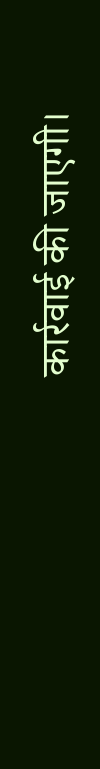कार्रवाई की जाएगी।